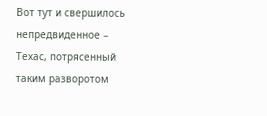Вот тут и свершилось непредвиденное – Техас, потрясенный таким разворотом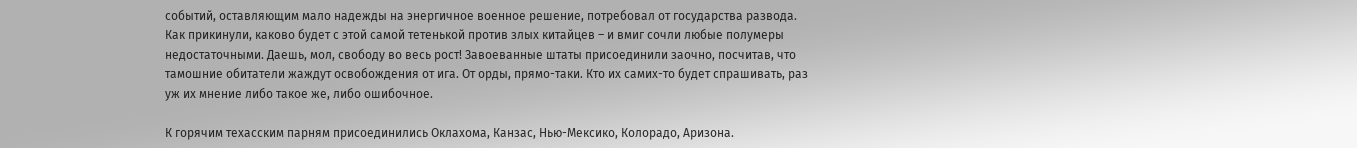событий, оставляющим мало надежды на энергичное военное решение, потребовал от государства развода. Как прикинули, каково будет с этой самой тетенькой против злых китайцев – и вмиг сочли любые полумеры недостаточными. Даешь, мол, свободу во весь рост! Завоеванные штаты присоединили заочно, посчитав, что тамошние обитатели жаждут освобождения от ига. От орды, прямо-таки. Кто их самих-то будет спрашивать, раз уж их мнение либо такое же, либо ошибочное.

К горячим техасским парням присоединились Оклахома, Канзас, Нью-Мексико, Колорадо, Аризона.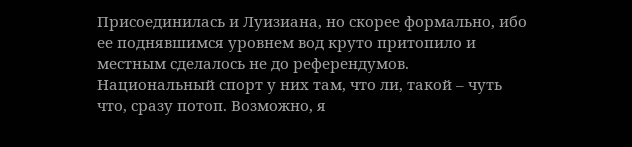Присоединилась и Луизиана, но скорее формально, ибо ее поднявшимся уровнем вод круто притопило и местным сделалось не до референдумов. Национальный спорт у них там, что ли, такой – чуть что, сразу потоп. Возможно, я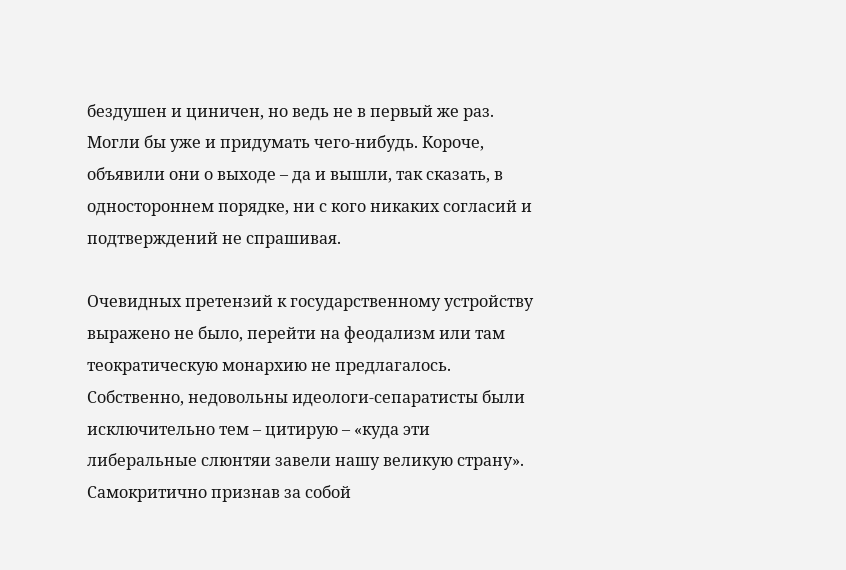бездушен и циничен, но ведь не в первый же раз. Могли бы уже и придумать чего-нибудь. Короче, объявили они о выходе – да и вышли, так сказать, в одностороннем порядке, ни с кого никаких согласий и подтверждений не спрашивая.

Очевидных претензий к государственному устройству выражено не было, перейти на феодализм или там теократическую монархию не предлагалось. Собственно, недовольны идеологи-сепаратисты были исключительно тем – цитирую – «куда эти либеральные слюнтяи завели нашу великую страну». Самокритично признав за собой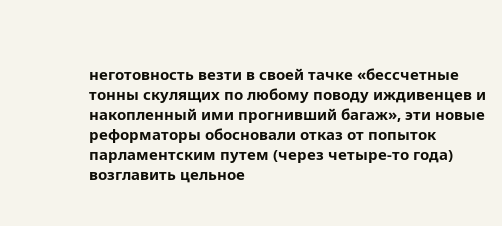неготовность везти в своей тачке «бессчетные тонны скулящих по любому поводу иждивенцев и накопленный ими прогнивший багаж», эти новые реформаторы обосновали отказ от попыток парламентским путем (через четыре-то года) возглавить цельное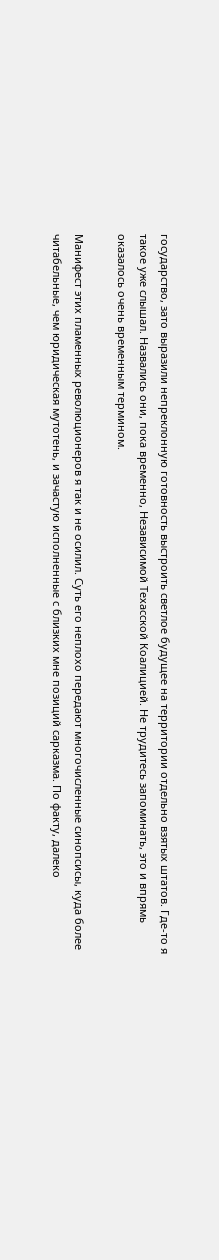государство, зато выразили непреклонную готовность выстроить светлое будущее на территории отдельно взятых штатов. Где-то я такое уже слышал. Назвались они, пока временно, Независимой Техасской Коалицией. Не трудитесь запоминать, это и впрямь оказалось очень временным термином.

Манифест этих пламенных революционеров я так и не осилил. Суть его неплохо передают многочисленные синопсисы, куда более читабельные, чем юридическая мутотень, и зачастую исполненные с близких мне позиций сарказма. По факту, далеко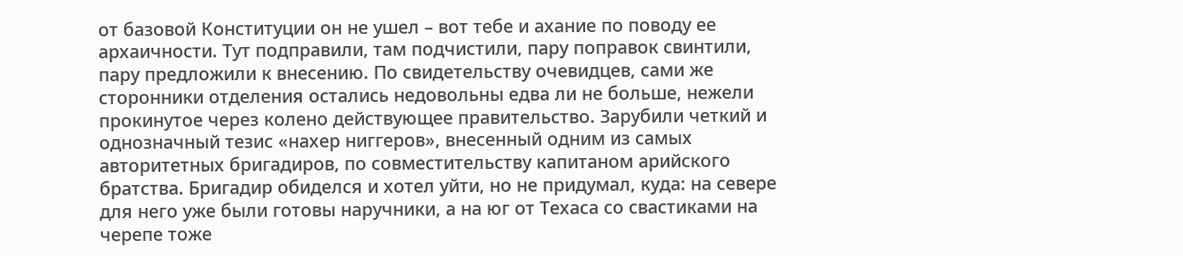от базовой Конституции он не ушел – вот тебе и ахание по поводу ее архаичности. Тут подправили, там подчистили, пару поправок свинтили, пару предложили к внесению. По свидетельству очевидцев, сами же сторонники отделения остались недовольны едва ли не больше, нежели прокинутое через колено действующее правительство. Зарубили четкий и однозначный тезис «нахер ниггеров», внесенный одним из самых авторитетных бригадиров, по совместительству капитаном арийского братства. Бригадир обиделся и хотел уйти, но не придумал, куда: на севере для него уже были готовы наручники, а на юг от Техаса со свастиками на черепе тоже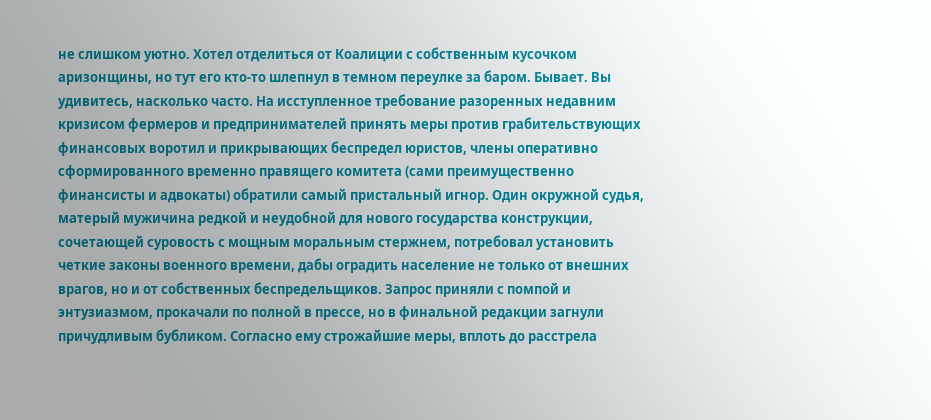не слишком уютно. Хотел отделиться от Коалиции с собственным кусочком аризонщины, но тут его кто-то шлепнул в темном переулке за баром. Бывает. Вы удивитесь, насколько часто. На исступленное требование разоренных недавним кризисом фермеров и предпринимателей принять меры против грабительствующих финансовых воротил и прикрывающих беспредел юристов, члены оперативно сформированного временно правящего комитета (сами преимущественно финансисты и адвокаты) обратили самый пристальный игнор. Один окружной судья, матерый мужичина редкой и неудобной для нового государства конструкции, сочетающей суровость с мощным моральным стержнем, потребовал установить четкие законы военного времени, дабы оградить население не только от внешних врагов, но и от собственных беспредельщиков. Запрос приняли с помпой и энтузиазмом, прокачали по полной в прессе, но в финальной редакции загнули причудливым бубликом. Согласно ему строжайшие меры, вплоть до расстрела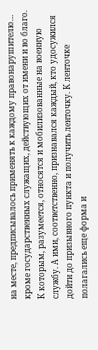на месте, предписывалось применять к каждому правонарушителю… кроме государственных служащих, действующих от имени и во благо. К которым, разумеется, относятся и мобилизованные на военную службу. А ими, соответственно, признавался каждый, кто удосужился дойти до призывного пункта и получить ленточку. К ленточке полагались еще форма и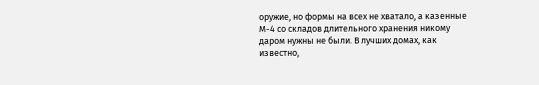оружие, но формы на всех не хватало, а казенные М-4 со складов длительного хранения никому даром нужны не были. В лучших домах, как известно,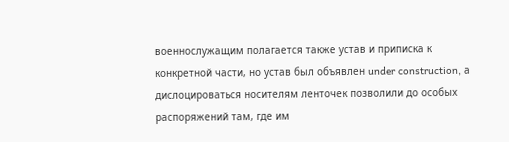военнослужащим полагается также устав и приписка к конкретной части, но устав был объявлен under construction, а дислоцироваться носителям ленточек позволили до особых распоряжений там, где им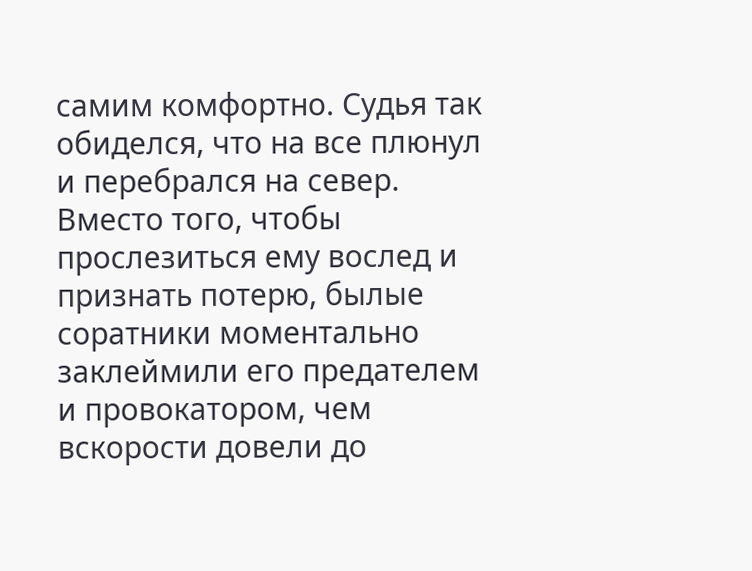самим комфортно. Судья так обиделся, что на все плюнул и перебрался на север. Вместо того, чтобы прослезиться ему вослед и признать потерю, былые соратники моментально заклеймили его предателем и провокатором, чем вскорости довели до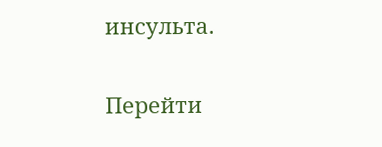инсульта.

Перейти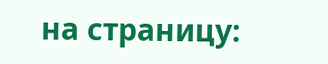на страницу: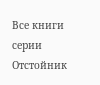Все книги серии Отстойник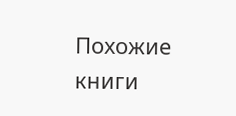Похожие книги